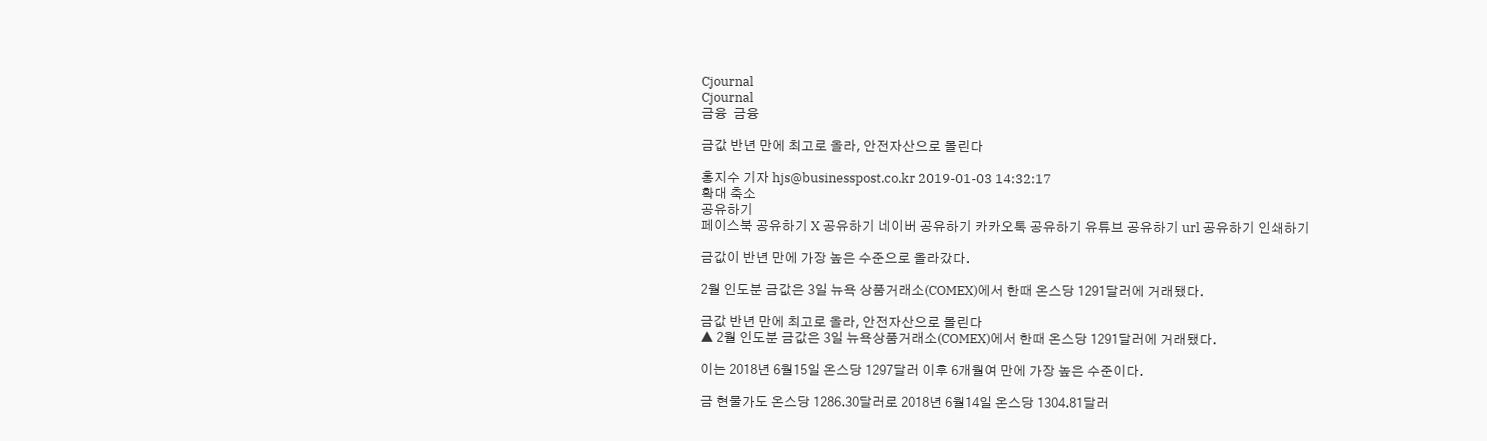Cjournal
Cjournal
금융  금융

금값 반년 만에 최고로 올라, 안전자산으로 몰린다

홍지수 기자 hjs@businesspost.co.kr 2019-01-03 14:32:17
확대 축소
공유하기
페이스북 공유하기 X 공유하기 네이버 공유하기 카카오톡 공유하기 유튜브 공유하기 url 공유하기 인쇄하기

금값이 반년 만에 가장 높은 수준으로 올라갔다.

2월 인도분 금값은 3일 뉴욕 상품거래소(COMEX)에서 한때 온스당 1291달러에 거래됐다.

금값 반년 만에 최고로 올라, 안전자산으로 몰린다
▲ 2월 인도분 금값은 3일 뉴욕상품거래소(COMEX)에서 한때 온스당 1291달러에 거래됐다.

이는 2018년 6월15일 온스당 1297달러 이후 6개월여 만에 가장 높은 수준이다.

금 현물가도 온스당 1286.30달러로 2018년 6월14일 온스당 1304.81달러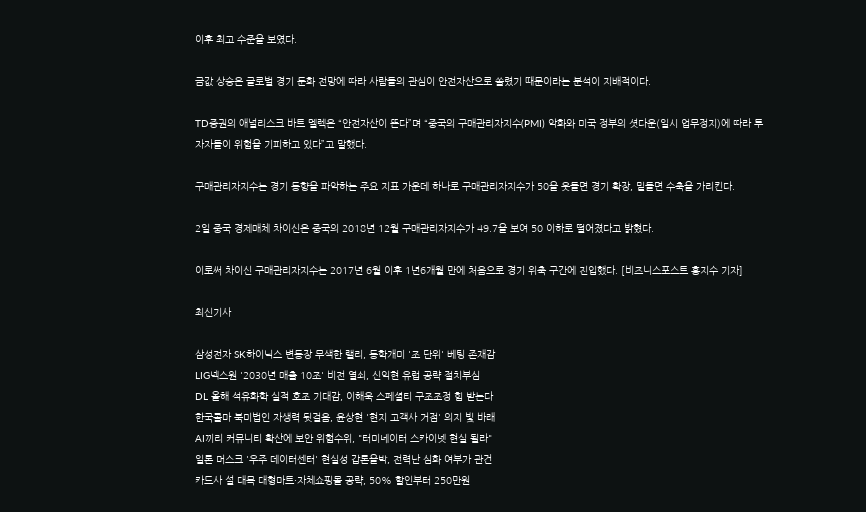이후 최고 수준을 보였다.

금값 상승은 글로벌 경기 둔화 전망에 따라 사람들의 관심이 안전자산으로 쏠렸기 때문이라는 분석이 지배적이다.

TD증권의 애널리스크 바트 멜렉은 “안전자산이 뜬다”며 “중국의 구매관리자지수(PMI) 악화와 미국 정부의 셧다운(일시 업무정지)에 따라 투자자들이 위험을 기피하고 있다”고 말했다.

구매관리자지수는 경기 동향을 파악하는 주요 지표 가운데 하나로 구매관리자지수가 50을 웃돌면 경기 확장, 밑돌면 수축을 가리킨다.

2일 중국 경제매체 차이신은 중국의 2018년 12월 구매관리자지수가 49.7을 보여 50 이하로 떨어졌다고 밝혔다.

이로써 차이신 구매관리자지수는 2017년 6월 이후 1년6개월 만에 처음으로 경기 위축 구간에 진입했다. [비즈니스포스트 홍지수 기자]

최신기사

삼성전자 SK하이닉스 변동장 무색한 랠리, 동학개미 '조 단위' 베팅 존재감
LIG넥스원 '2030년 매출 10조' 비전 열쇠, 신익현 유럽 공략 절치부심
DL 올해 석유화학 실적 호조 기대감, 이해욱 스페셜티 구조조정 힘 받는다
한국콜마 북미법인 자생력 뒷걸음, 윤상현 '현지 고객사 거점' 의지 빛 바래
AI끼리 커뮤니티 확산에 보안 위험수위, "터미네이터 스카이넷 현실 될라"
일론 머스크 '우주 데이터센터' 현실성 갑론을박, 전력난 심화 여부가 관건
카드사 설 대목 대형마트·자체쇼핑몰 공략, 50% 할인부터 250만원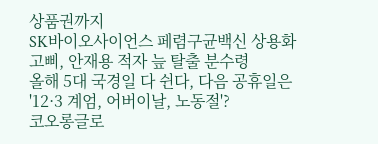상품권까지
SK바이오사이언스 페렴구균백신 상용화 고삐, 안재용 적자 늪 탈출 분수령
올해 5대 국경일 다 쉰다, 다음 공휴일은 '12·3 계엄, 어버이날, 노동절'?
코오롱글로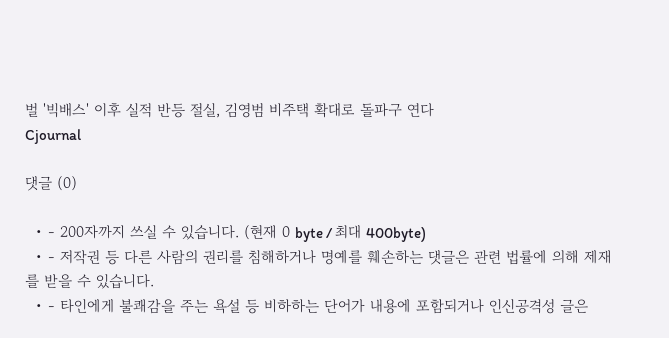벌 '빅배스' 이후 실적 반등 절실, 김영범 비주택 확대로 돌파구 연다
Cjournal

댓글 (0)

  • - 200자까지 쓰실 수 있습니다. (현재 0 byte / 최대 400byte)
  • - 저작권 등 다른 사람의 권리를 침해하거나 명예를 훼손하는 댓글은 관련 법률에 의해 제재를 받을 수 있습니다.
  • - 타인에게 불쾌감을 주는 욕설 등 비하하는 단어가 내용에 포함되거나 인신공격성 글은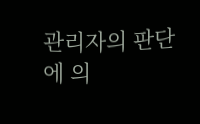관리자의 판단에 의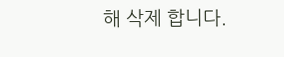해 삭제 합니다.